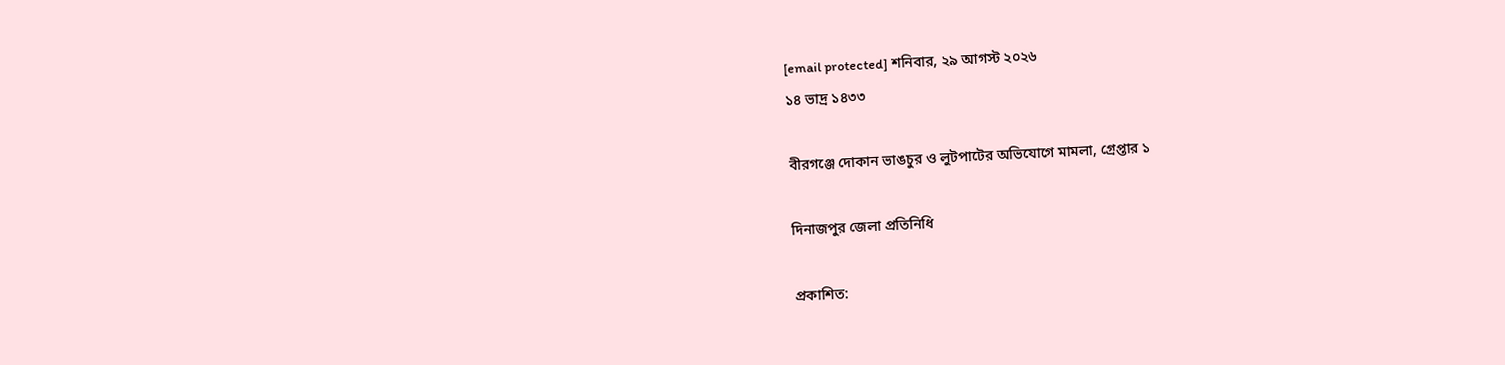[email protected] শনিবার, ২৯ আগস্ট ২০২৬
১৪ ভাদ্র ১৪৩৩

বীরগঞ্জে দোকান ভাঙচুর ও লুটপাটের অভিযোগে মামলা, গ্রেপ্তার ১

দিনাজপুর জেলা প্রতিনিধি

প্রকাশিত: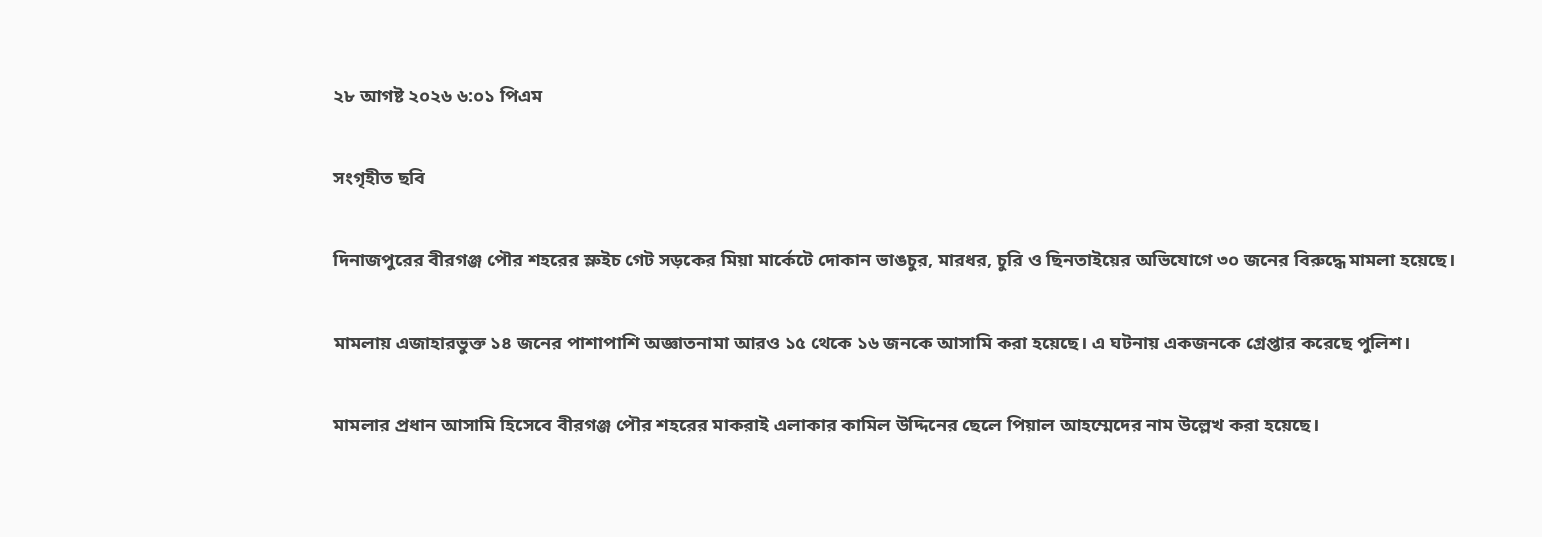২৮ আগষ্ট ২০২৬ ৬:০১ পিএম

সংগৃহীত ছবি

দিনাজপুরের বীরগঞ্জ পৌর শহরের স্লুইচ গেট সড়কের মিয়া মার্কেটে দোকান ভাঙচুর, মারধর, চুরি ও ছিনতাইয়ের অভিযোগে ৩০ জনের বিরুদ্ধে মামলা হয়েছে।

মামলায় এজাহারভুক্ত ১৪ জনের পাশাপাশি অজ্ঞাতনামা আরও ১৫ থেকে ১৬ জনকে আসামি করা হয়েছে। এ ঘটনায় একজনকে গ্রেপ্তার করেছে পুলিশ।

মামলার প্রধান আসামি হিসেবে বীরগঞ্জ পৌর শহরের মাকরাই এলাকার কামিল উদ্দিনের ছেলে পিয়াল আহম্মেদের নাম উল্লেখ করা হয়েছে।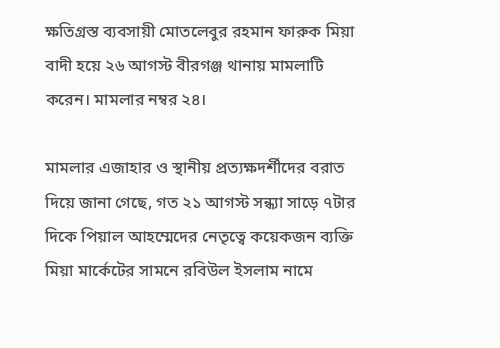ক্ষতিগ্রস্ত ব্যবসায়ী মোতলেবুর রহমান ফারুক মিয়া বাদী হয়ে ২৬ আগস্ট বীরগঞ্জ থানায় মামলাটি করেন। মামলার নম্বর ২৪।

মামলার এজাহার ও স্থানীয় প্রত্যক্ষদর্শীদের বরাত দিয়ে জানা গেছে, গত ২১ আগস্ট সন্ধ্যা সাড়ে ৭টার দিকে পিয়াল আহম্মেদের নেতৃত্বে কয়েকজন ব্যক্তি মিয়া মার্কেটের সামনে রবিউল ইসলাম নামে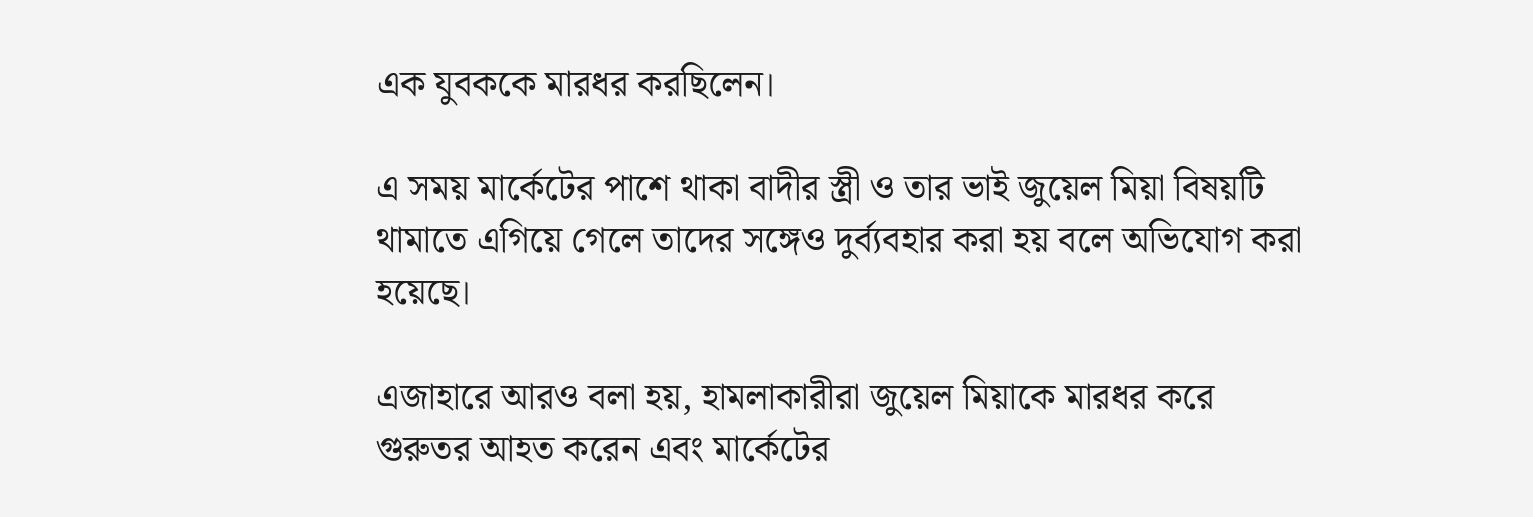এক যুবককে মারধর করছিলেন।

এ সময় মার্কেটের পাশে থাকা বাদীর স্ত্রী ও তার ভাই জুয়েল মিয়া বিষয়টি থামাতে এগিয়ে গেলে তাদের সঙ্গেও দুর্ব্যবহার করা হয় বলে অভিযোগ করা হয়েছে।

এজাহারে আরও বলা হয়, হামলাকারীরা জুয়েল মিয়াকে মারধর করে গুরুতর আহত করেন এবং মার্কেটের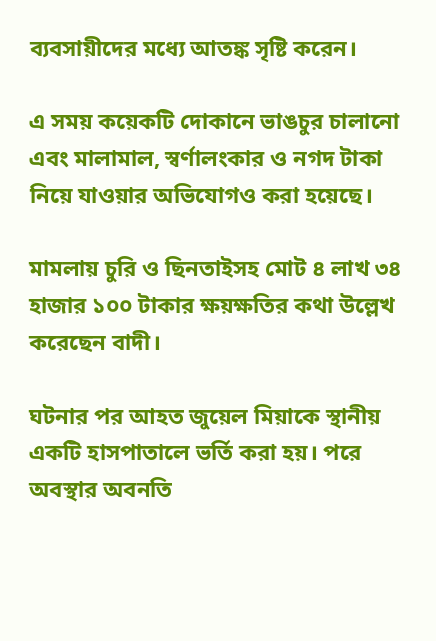ব্যবসায়ীদের মধ্যে আতঙ্ক সৃষ্টি করেন।

এ সময় কয়েকটি দোকানে ভাঙচুর চালানো এবং মালামাল, স্বর্ণালংকার ও নগদ টাকা নিয়ে যাওয়ার অভিযোগও করা হয়েছে।

মামলায় চুরি ও ছিনতাইসহ মোট ৪ লাখ ৩৪ হাজার ১০০ টাকার ক্ষয়ক্ষতির কথা উল্লেখ করেছেন বাদী।

ঘটনার পর আহত জুয়েল মিয়াকে স্থানীয় একটি হাসপাতালে ভর্তি করা হয়। পরে অবস্থার অবনতি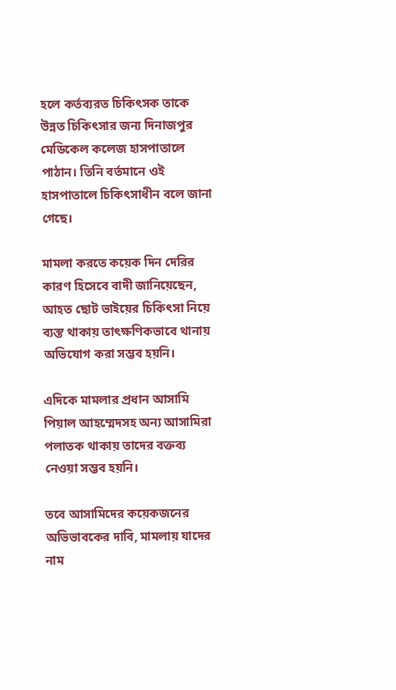হলে কর্তব্যরত চিকিৎসক তাকে উন্নত চিকিৎসার জন্য দিনাজপুর মেডিকেল কলেজ হাসপাতালে পাঠান। তিনি বর্তমানে ওই হাসপাতালে চিকিৎসাধীন বলে জানা গেছে।

মামলা করতে কয়েক দিন দেরির কারণ হিসেবে বাদী জানিয়েছেন, আহত ছোট ভাইয়ের চিকিৎসা নিয়ে ব্যস্ত থাকায় তাৎক্ষণিকভাবে থানায় অভিযোগ করা সম্ভব হয়নি।

এদিকে মামলার প্রধান আসামি পিয়াল আহম্মেদসহ অন্য আসামিরা পলাতক থাকায় তাদের বক্তব্য নেওয়া সম্ভব হয়নি।

তবে আসামিদের কয়েকজনের অভিভাবকের দাবি, মামলায় যাদের নাম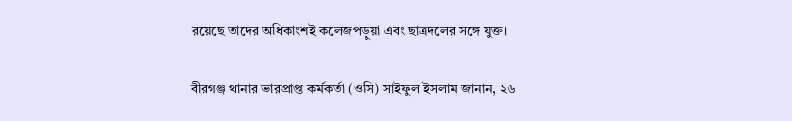রয়েছে তাদের অধিকাংশই কলেজপড়ুয়া এবং ছাত্রদলের সঙ্গে যুক্ত।

বীরগঞ্জ থানার ভারপ্রাপ্ত কর্মকর্তা (ওসি) সাইফুল ইসলাম জানান, ২৬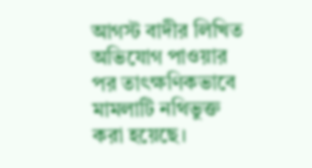আগস্ট বাদীর লিখিত অভিযোগ পাওয়ার পর তাৎক্ষণিকভাবে মামলাটি নথিভুক্ত করা হয়েছে।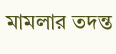মামলার তদন্ত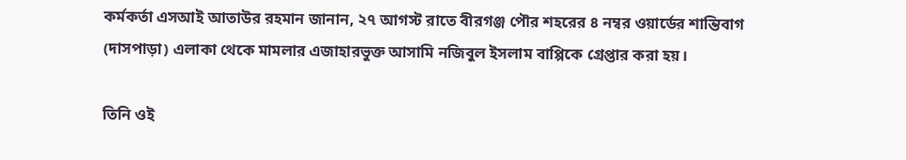কর্মকর্তা এসআই আতাউর রহমান জানান, ২৭ আগস্ট রাতে বীরগঞ্জ পৌর শহরের ৪ নম্বর ওয়ার্ডের শান্তিবাগ (দাসপাড়া) এলাকা থেকে মামলার এজাহারভুক্ত আসামি নজিবুল ইসলাম বাপ্পিকে গ্রেপ্তার করা হয়।

তিনি ওই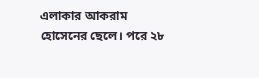এলাকার আকরাম হোসেনের ছেলে। পরে ২৮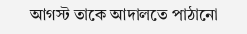আগস্ট তাকে আদালতে পাঠানো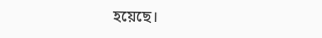হয়েছে।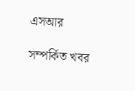এসআর

সম্পর্কিত খবর